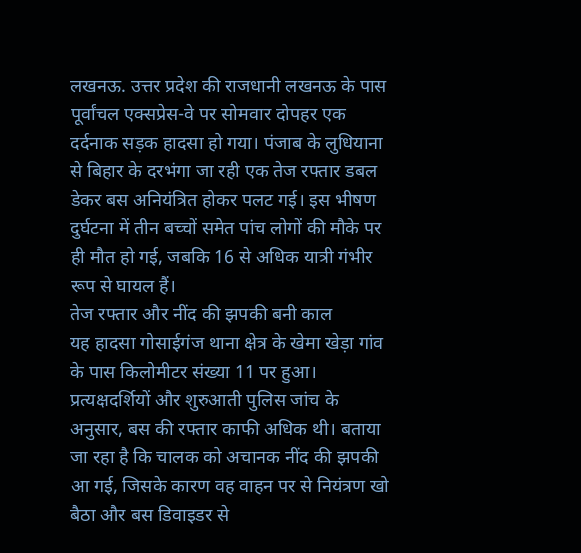लखनऊ. उत्तर प्रदेश की राजधानी लखनऊ के पास पूर्वांचल एक्सप्रेस-वे पर सोमवार दोपहर एक दर्दनाक सड़क हादसा हो गया। पंजाब के लुधियाना से बिहार के दरभंगा जा रही एक तेज रफ्तार डबल डेकर बस अनियंत्रित होकर पलट गई। इस भीषण दुर्घटना में तीन बच्चों समेत पांच लोगों की मौके पर ही मौत हो गई, जबकि 16 से अधिक यात्री गंभीर रूप से घायल हैं।
तेज रफ्तार और नींद की झपकी बनी काल
यह हादसा गोसाईगंज थाना क्षेत्र के खेमा खेड़ा गांव के पास किलोमीटर संख्या 11 पर हुआ। प्रत्यक्षदर्शियों और शुरुआती पुलिस जांच के अनुसार, बस की रफ्तार काफी अधिक थी। बताया जा रहा है कि चालक को अचानक नींद की झपकी आ गई, जिसके कारण वह वाहन पर से नियंत्रण खो बैठा और बस डिवाइडर से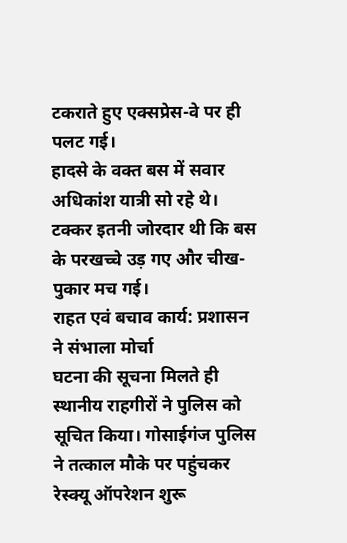टकराते हुए एक्सप्रेस-वे पर ही पलट गई।
हादसे के वक्त बस में सवार अधिकांश यात्री सो रहे थे। टक्कर इतनी जोरदार थी कि बस के परखच्चे उड़ गए और चीख-पुकार मच गई।
राहत एवं बचाव कार्य: प्रशासन ने संभाला मोर्चा
घटना की सूचना मिलते ही स्थानीय राहगीरों ने पुलिस को सूचित किया। गोसाईगंज पुलिस ने तत्काल मौके पर पहुंचकर रेस्क्यू ऑपरेशन शुरू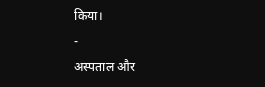किया।
-
अस्पताल और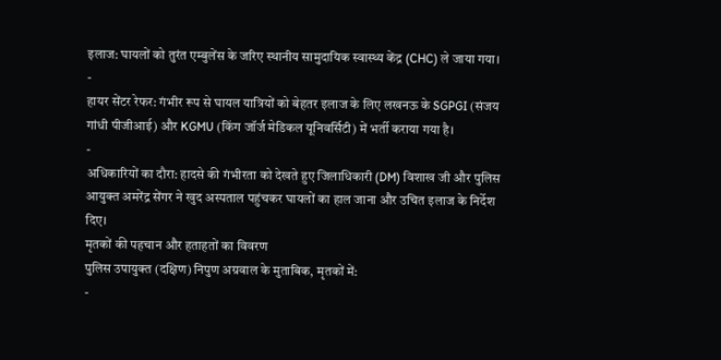इलाज: घायलों को तुरंत एम्बुलेंस के जरिए स्थानीय सामुदायिक स्वास्थ्य केंद्र (CHC) ले जाया गया।
-
हायर सेंटर रेफर: गंभीर रूप से घायल यात्रियों को बेहतर इलाज के लिए लखनऊ के SGPGI (संजय गांधी पीजीआई) और KGMU (किंग जॉर्ज मेडिकल यूनिवर्सिटी) में भर्ती कराया गया है।
-
अधिकारियों का दौरा: हादसे की गंभीरता को देखते हुए जिलाधिकारी (DM) विशाख जी और पुलिस आयुक्त अमरेंद्र सेंगर ने खुद अस्पताल पहुंचकर घायलों का हाल जाना और उचित इलाज के निर्देश दिए।
मृतकों की पहचान और हताहतों का विवरण
पुलिस उपायुक्त (दक्षिण) निपुण अग्रवाल के मुताबिक, मृतकों में:
-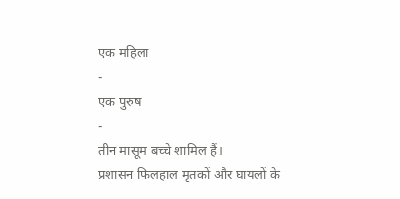एक महिला
-
एक पुरुष
-
तीन मासूम बच्चे शामिल हैं।
प्रशासन फिलहाल मृतकों और घायलों के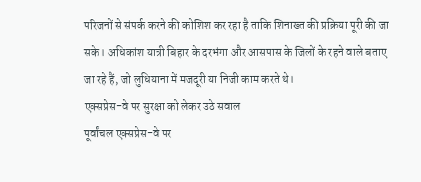परिजनों से संपर्क करने की कोशिश कर रहा है ताकि शिनाख्त की प्रक्रिया पूरी की जा सके। अधिकांश यात्री बिहार के दरभंगा और आसपास के जिलों के रहने वाले बताए जा रहे हैं, जो लुधियाना में मजदूरी या निजी काम करते थे।
एक्सप्रेस-वे पर सुरक्षा को लेकर उठे सवाल
पूर्वांचल एक्सप्रेस-वे पर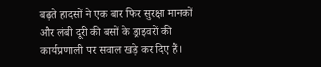बढ़ते हादसों ने एक बार फिर सुरक्षा मानकों और लंबी दूरी की बसों के ड्राइवरों की कार्यप्रणाली पर सवाल खड़े कर दिए हैं।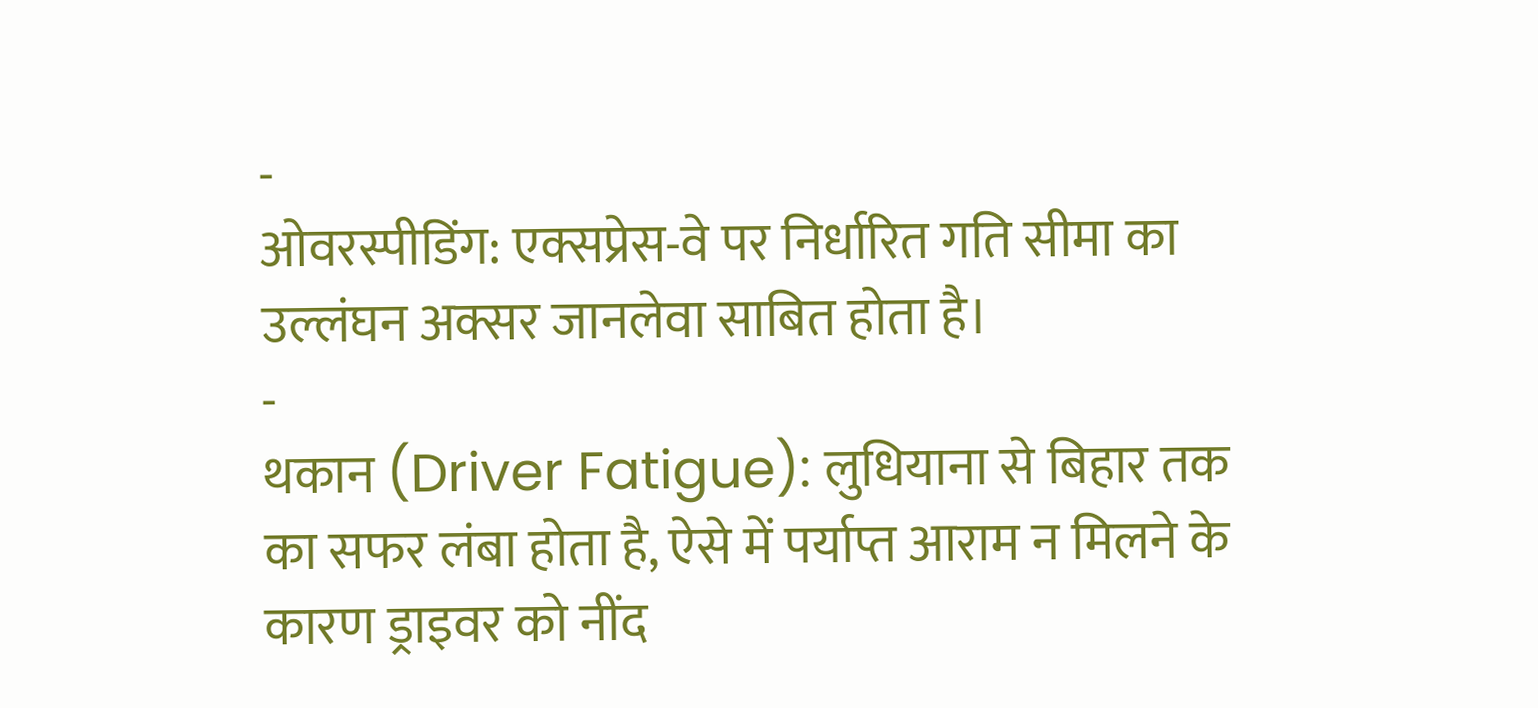-
ओवरस्पीडिंग: एक्सप्रेस-वे पर निर्धारित गति सीमा का उल्लंघन अक्सर जानलेवा साबित होता है।
-
थकान (Driver Fatigue): लुधियाना से बिहार तक का सफर लंबा होता है, ऐसे में पर्याप्त आराम न मिलने के कारण ड्राइवर को नींद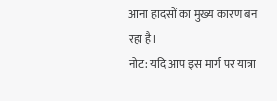आना हादसों का मुख्य कारण बन रहा है।
नोट: यदि आप इस मार्ग पर यात्रा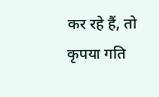कर रहे हैं, तो कृपया गति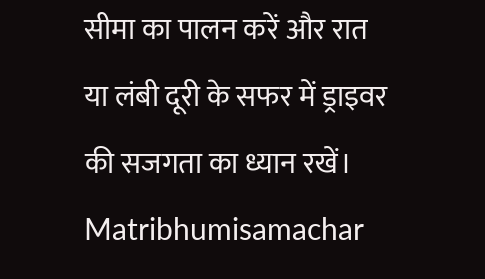सीमा का पालन करें और रात या लंबी दूरी के सफर में ड्राइवर की सजगता का ध्यान रखें।
Matribhumisamachar